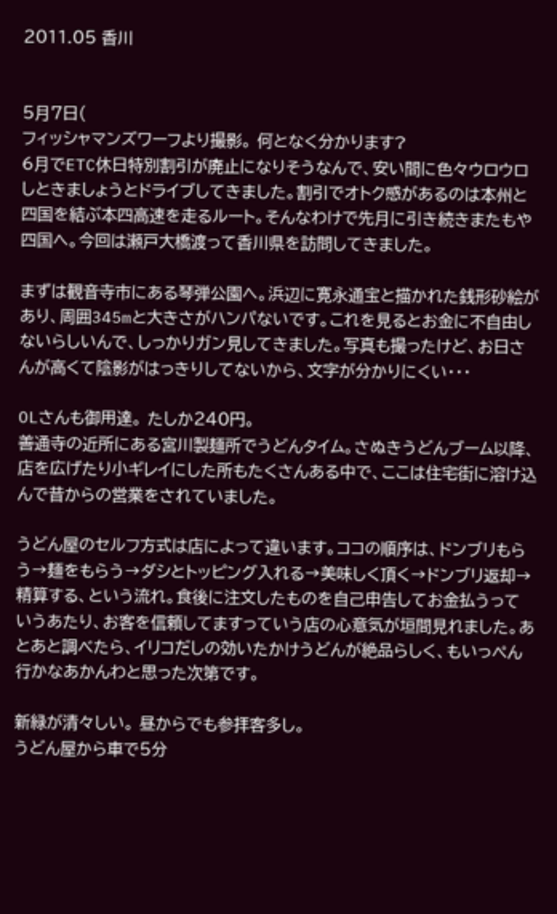2011.05 香川


5月7日(
フィッシャマンズワーフより撮影。 何となく分かります?
6月でETC休日特別割引が廃止になりそうなんで、安い間に色々ウロウロしときましょうとドライブしてきました。割引でオトク感があるのは本州と四国を結ぶ本四高速を走るルート。そんなわけで先月に引き続きまたもや四国へ。今回は瀬戸大橋渡って香川県を訪問してきました。

まずは観音寺市にある琴弾公園へ。浜辺に寛永通宝と描かれた銭形砂絵があり、周囲345mと大きさがハンパないです。これを見るとお金に不自由しないらしいんで、しっかりガン見してきました。写真も撮ったけど、お日さんが高くて陰影がはっきりしてないから、文字が分かりにくい・・・

OLさんも御用達。 たしか240円。
善通寺の近所にある宮川製麺所でうどんタイム。さぬきうどんブーム以降、店を広げたり小ギレイにした所もたくさんある中で、ここは住宅街に溶け込んで昔からの営業をされていました。

うどん屋のセルフ方式は店によって違います。ココの順序は、ドンブリもらう→麺をもらう→ダシとトッピング入れる→美味しく頂く→ドンブリ返却→精算する、という流れ。食後に注文したものを自己申告してお金払うっていうあたり、お客を信頼してますっていう店の心意気が垣間見れました。あとあと調べたら、イリコだしの効いたかけうどんが絶品らしく、もいっぺん行かなあかんわと思った次第です。

新緑が清々しい。 昼からでも参拝客多し。
うどん屋から車で5分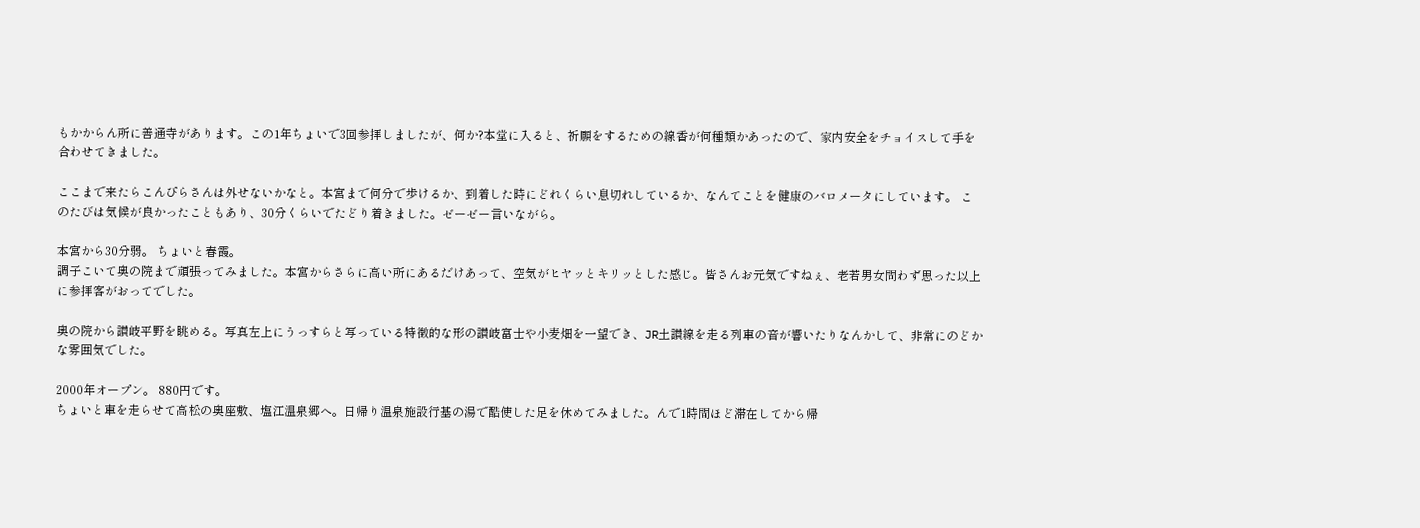もかからん所に善通寺があります。この1年ちょいで3回参拝しましたが、何か?本堂に入ると、祈願をするための線香が何種類かあったので、家内安全をチョイスして手を合わせてきました。

ここまで来たらこんぴらさんは外せないかなと。本宮まで何分で歩けるか、到着した時にどれくらい息切れしているか、なんてことを健康のバロメータにしています。 このたびは気候が良かったこともあり、30分くらいでたどり着きました。ゼーゼー言いながら。

本宮から30分弱。 ちょいと春霞。
調子こいて奥の院まで頑張ってみました。本宮からさらに高い所にあるだけあって、空気がヒヤッとキリッとした感じ。皆さんお元気ですねぇ、老若男女問わず思った以上に参拝客がおってでした。

奥の院から讃岐平野を眺める。写真左上にうっすらと写っている特徴的な形の讃岐富士や小麦畑を一望でき、JR土讃線を走る列車の音が響いたりなんかして、非常にのどかな雰囲気でした。

2000年オープン。 880円です。
ちょいと車を走らせて高松の奥座敷、塩江温泉郷へ。日帰り温泉施設行基の湯で酷使した足を休めてみました。んで1時間ほど滞在してから帰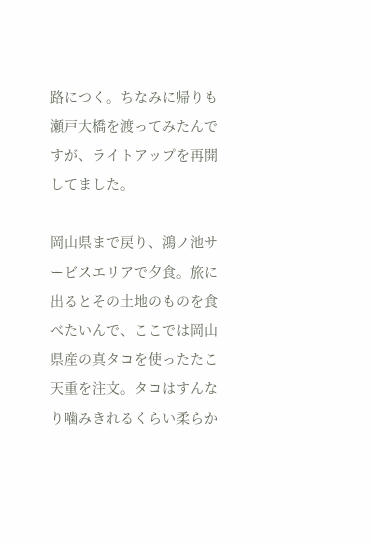路につく。ちなみに帰りも瀬戸大橋を渡ってみたんですが、ライトアップを再開してました。

岡山県まで戻り、鴻ノ池サービスエリアで夕食。旅に出るとその土地のものを食べたいんで、ここでは岡山県産の真タコを使ったたこ天重を注文。タコはすんなり噛みきれるくらい柔らか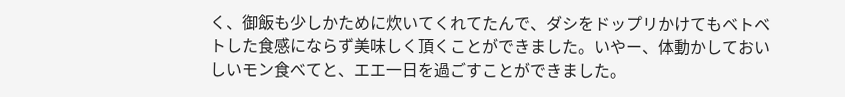く、御飯も少しかために炊いてくれてたんで、ダシをドップリかけてもベトベトした食感にならず美味しく頂くことができました。いやー、体動かしておいしいモン食べてと、エエ一日を過ごすことができました。